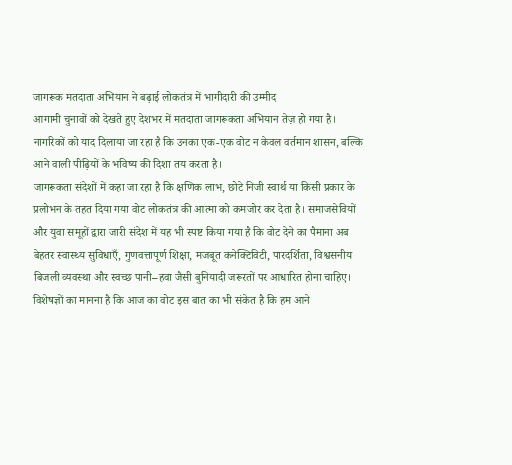जागरूक मतदाता अभियान ने बढ़ाई लोकतंत्र में भागीदारी की उम्मीद
आगामी चुनावों को देखते हुए देशभर में मतदाता जागरूकता अभियान तेज़ हो गया है। नागरिकों को याद दिलाया जा रहा है कि उनका एक-एक वोट न केवल वर्तमान शासन, बल्कि आने वाली पीढ़ियों के भविष्य की दिशा तय करता है।
जागरूकता संदेशों में कहा जा रहा है कि क्षणिक लाभ, छोटे निजी स्वार्थ या किसी प्रकार के प्रलोभन के तहत दिया गया वोट लोकतंत्र की आत्मा को कमजोर कर देता है। समाजसेवियों और युवा समूहों द्वारा जारी संदेश में यह भी स्पष्ट किया गया है कि वोट देने का पैमाना अब बेहतर स्वास्थ्य सुविधाएँ, गुणवत्तापूर्ण शिक्षा, मजबूत कनेक्टिविटी, पारदर्शिता, विश्वसनीय बिजली व्यवस्था और स्वच्छ पानी–हवा जैसी बुनियादी जरूरतों पर आधारित होना चाहिए।
विशेषज्ञों का मानना है कि आज का वोट इस बात का भी संकेत है कि हम आने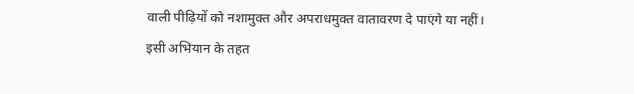वाली पीढ़ियों को नशामुक्त और अपराधमुक्त वातावरण दे पाएंगे या नहीं।
इसी अभियान के तहत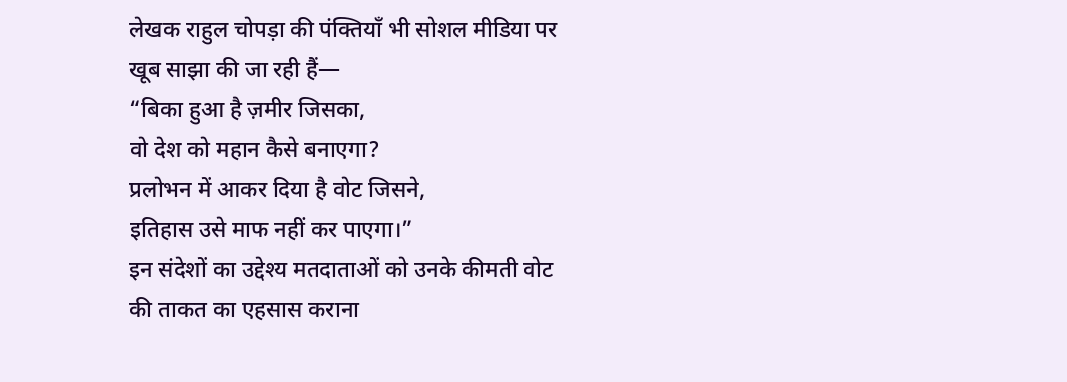लेखक राहुल चोपड़ा की पंक्तियाँ भी सोशल मीडिया पर खूब साझा की जा रही हैं—
“बिका हुआ है ज़मीर जिसका,
वो देश को महान कैसे बनाएगा?
प्रलोभन में आकर दिया है वोट जिसने,
इतिहास उसे माफ नहीं कर पाएगा।”
इन संदेशों का उद्देश्य मतदाताओं को उनके कीमती वोट की ताकत का एहसास कराना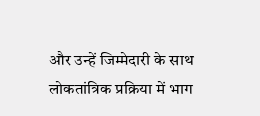और उन्हें जिम्मेदारी के साथ लोकतांत्रिक प्रक्रिया में भाग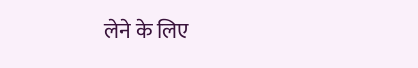लेने के लिए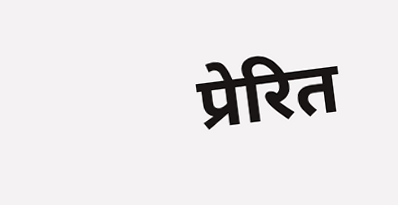प्रेरित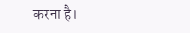करना है।